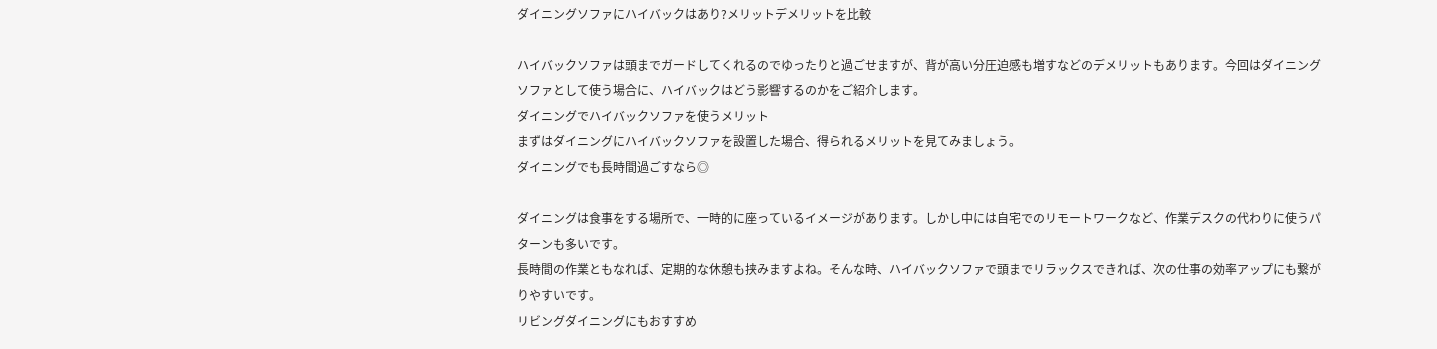ダイニングソファにハイバックはあり?メリットデメリットを比較

ハイバックソファは頭までガードしてくれるのでゆったりと過ごせますが、背が高い分圧迫感も増すなどのデメリットもあります。今回はダイニングソファとして使う場合に、ハイバックはどう影響するのかをご紹介します。
ダイニングでハイバックソファを使うメリット
まずはダイニングにハイバックソファを設置した場合、得られるメリットを見てみましょう。
ダイニングでも長時間過ごすなら◎

ダイニングは食事をする場所で、一時的に座っているイメージがあります。しかし中には自宅でのリモートワークなど、作業デスクの代わりに使うパターンも多いです。
長時間の作業ともなれば、定期的な休憩も挟みますよね。そんな時、ハイバックソファで頭までリラックスできれば、次の仕事の効率アップにも繋がりやすいです。
リビングダイニングにもおすすめ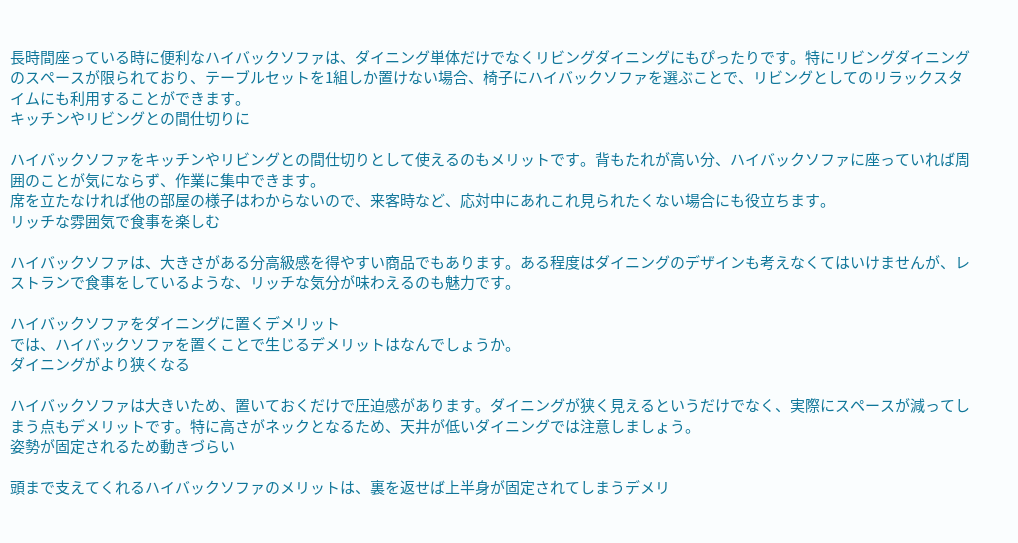長時間座っている時に便利なハイバックソファは、ダイニング単体だけでなくリビングダイニングにもぴったりです。特にリビングダイニングのスペースが限られており、テーブルセットを1組しか置けない場合、椅子にハイバックソファを選ぶことで、リビングとしてのリラックスタイムにも利用することができます。
キッチンやリビングとの間仕切りに

ハイバックソファをキッチンやリビングとの間仕切りとして使えるのもメリットです。背もたれが高い分、ハイバックソファに座っていれば周囲のことが気にならず、作業に集中できます。
席を立たなければ他の部屋の様子はわからないので、来客時など、応対中にあれこれ見られたくない場合にも役立ちます。
リッチな雰囲気で食事を楽しむ

ハイバックソファは、大きさがある分高級感を得やすい商品でもあります。ある程度はダイニングのデザインも考えなくてはいけませんが、レストランで食事をしているような、リッチな気分が味わえるのも魅力です。

ハイバックソファをダイニングに置くデメリット
では、ハイバックソファを置くことで生じるデメリットはなんでしょうか。
ダイニングがより狭くなる

ハイバックソファは大きいため、置いておくだけで圧迫感があります。ダイニングが狭く見えるというだけでなく、実際にスペースが減ってしまう点もデメリットです。特に高さがネックとなるため、天井が低いダイニングでは注意しましょう。
姿勢が固定されるため動きづらい

頭まで支えてくれるハイバックソファのメリットは、裏を返せば上半身が固定されてしまうデメリ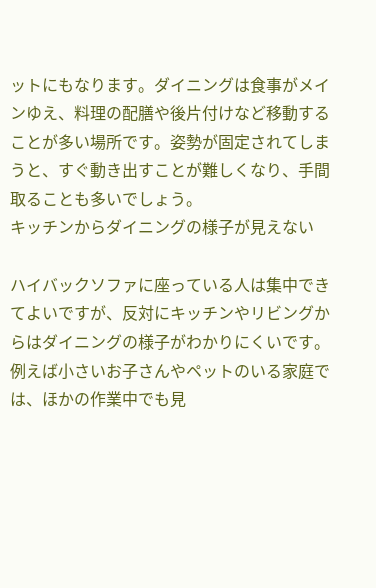ットにもなります。ダイニングは食事がメインゆえ、料理の配膳や後片付けなど移動することが多い場所です。姿勢が固定されてしまうと、すぐ動き出すことが難しくなり、手間取ることも多いでしょう。
キッチンからダイニングの様子が見えない

ハイバックソファに座っている人は集中できてよいですが、反対にキッチンやリビングからはダイニングの様子がわかりにくいです。
例えば小さいお子さんやペットのいる家庭では、ほかの作業中でも見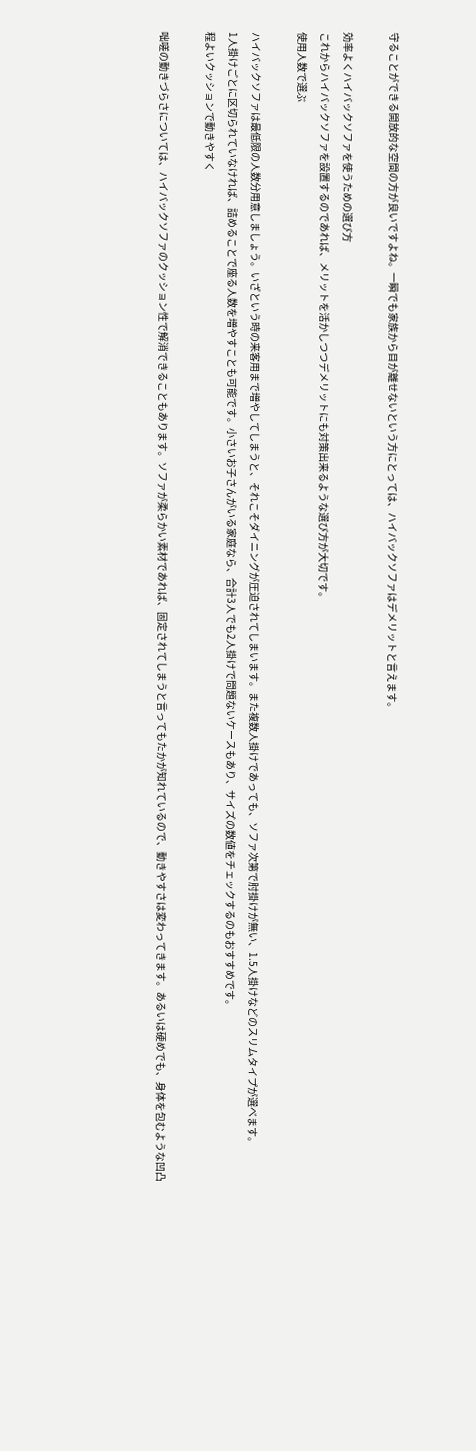守ることができる開放的な空間の方が良いですよね。一瞬でも家族から目が離せないという方にとっては、ハイバックソファはデメリットと言えます。

効率よくハイバックソファを使うための選び方
これからハイバックソファを設置するのであれば、メリットを活かしつつデメリットにも対策出来るような選び方が大切です。
使用人数で選ぶ

ハイバックソファは最低限の人数分用意しましょう。いざという時の来客用まで増やしてしまうと、それこそダイニングが圧迫されてしまいます。また複数人掛けであっても、ソファ次第で肘掛けが無い、1.5人掛けなどのスリムタイプが選べます。
1人掛けごとに区切られていなければ、詰めることで座る人数を増やすことも可能です。小さいお子さんがいる家庭なら、合計3人でも2人掛けで問題ないケースもあり、サイズの数値をチェックするのもおすすめです。
程よいクッションで動きやすく

咄嗟の動きづらさについては、ハイバックソファのクッション性で解消できることもあります。ソファが柔らかい素材であれば、固定されてしまうと言ってもたかが知れているので、動きやすさは変わってきます。あるいは硬めでも、身体を包むような凹凸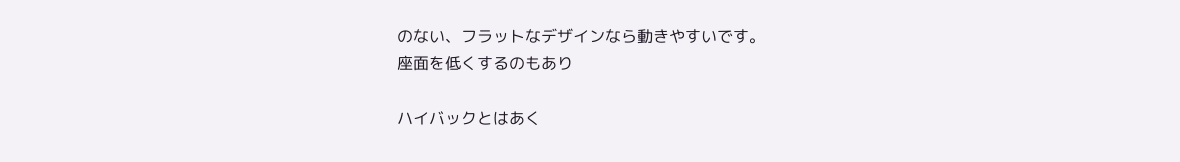のない、フラットなデザインなら動きやすいです。
座面を低くするのもあり

ハイバックとはあく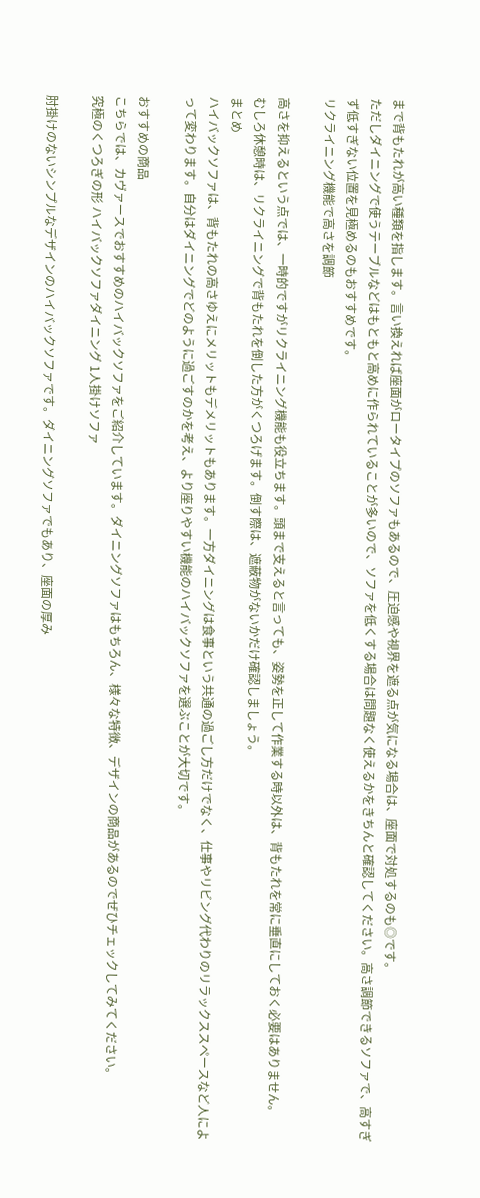まで背もたれが高い種類を指します。言い換えれば座面がロータイプのソファもあるので、圧迫感や視界を遮る点が気になる場合は、座面で対処するのも◎です。
ただしダイニングで使うテーブルなどはもともと高めに作られていることが多いので、ソファを低くする場合は問題なく使えるかをきちんと確認してください。高さ調節できるソファで、高すぎず低すぎない位置を見極めるのもおすすめです。
リクライニング機能で高さを調節

高さを抑えるという点では、一時的ですがリクライニング機能も役立ちます。頭まで支えると言っても、姿勢を正して作業する時以外は、背もたれを常に垂直にしておく必要はありません。
むしろ休憩時は、リクライニングで背もたれを倒した方がくつろげます。倒す際は、遮蔽物がないかだけ確認しましょう。
まとめ
ハイバックソファは、背もたれの高さゆえにメリットもデメリットもあります。一方ダイニングは食事という共通の過ごし方だけでなく、仕事やリビング代わりのリラックススペースなど人によって変わります。自分はダイニングでどのように過ごすのかを考え、より座りやすい機能のハイバックソファを選ぶことが大切です。

おすすめの商品
こちらでは、カヴァースでおすすめのハイバックソファをご紹介しています。ダイニングソファはもちろん、様々な特徴、デザインの商品があるのでぜひチェックしてみてください。
究極のくつろぎの形 ハイバックソファダイニング 1人掛けソファ

肘掛けのないシンプルなデザインのハイバックソファです。ダイニングソファでもあり、座面の厚み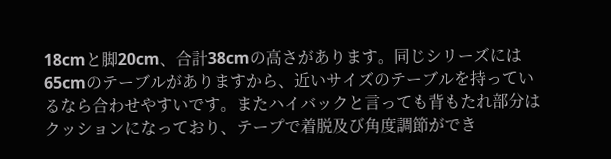18cmと脚20cm、合計38cmの高さがあります。同じシリーズには65cmのテーブルがありますから、近いサイズのテーブルを持っているなら合わせやすいです。またハイバックと言っても背もたれ部分はクッションになっており、テープで着脱及び角度調節ができ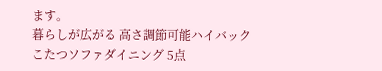ます。
暮らしが広がる 高さ調節可能ハイバックこたつソファダイニング 5点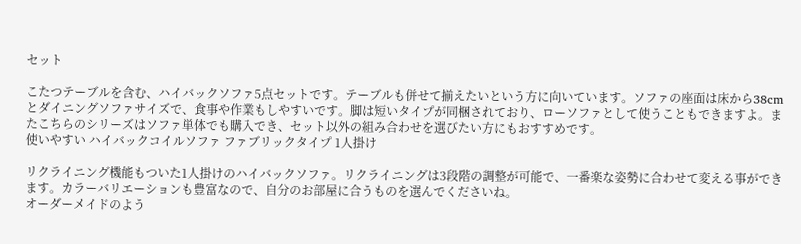セット

こたつテーブルを含む、ハイバックソファ5点セットです。テーブルも併せて揃えたいという方に向いています。ソファの座面は床から38cmとダイニングソファサイズで、食事や作業もしやすいです。脚は短いタイプが同梱されており、ローソファとして使うこともできますよ。またこちらのシリーズはソファ単体でも購入でき、セット以外の組み合わせを選びたい方にもおすすめです。
使いやすい ハイバックコイルソファ ファブリックタイプ 1人掛け

リクライニング機能もついた1人掛けのハイバックソファ。リクライニングは3段階の調整が可能で、一番楽な姿勢に合わせて変える事ができます。カラーバリエーションも豊富なので、自分のお部屋に合うものを選んでくださいね。
オーダーメイドのよう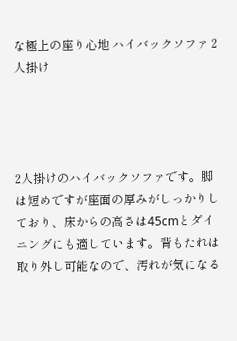な極上の座り心地 ハイバックソファ 2人掛け




2人掛けのハイバックソファです。脚は短めですが座面の厚みがしっかりしており、床からの高さは45cmとダイニングにも適しています。背もたれは取り外し可能なので、汚れが気になる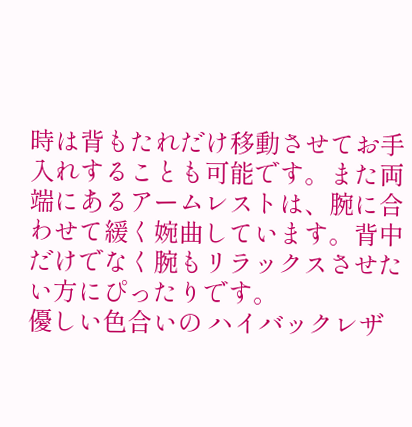時は背もたれだけ移動させてお手入れすることも可能です。また両端にあるアームレストは、腕に合わせて緩く婉曲しています。背中だけでなく腕もリラックスさせたい方にぴったりです。
優しい色合いの ハイバックレザ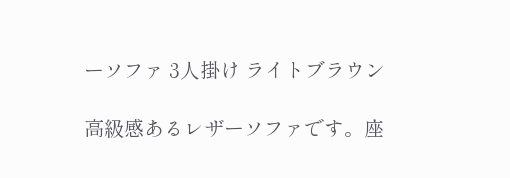ーソファ 3人掛け ライトブラウン

高級感あるレザーソファです。座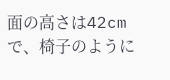面の高さは42cmで、椅子のように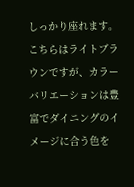しっかり座れます。こちらはライトブラウンですが、カラーバリエーションは豊富でダイニングのイメージに合う色を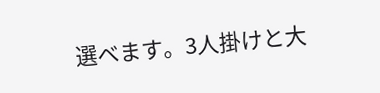選べます。3人掛けと大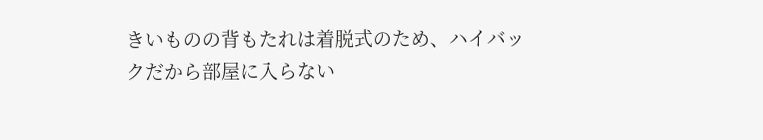きいものの背もたれは着脱式のため、ハイバックだから部屋に入らない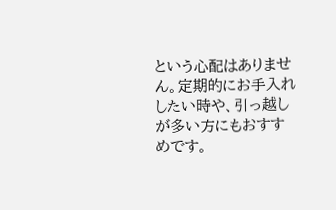という心配はありません。定期的にお手入れしたい時や、引っ越しが多い方にもおすすめです。